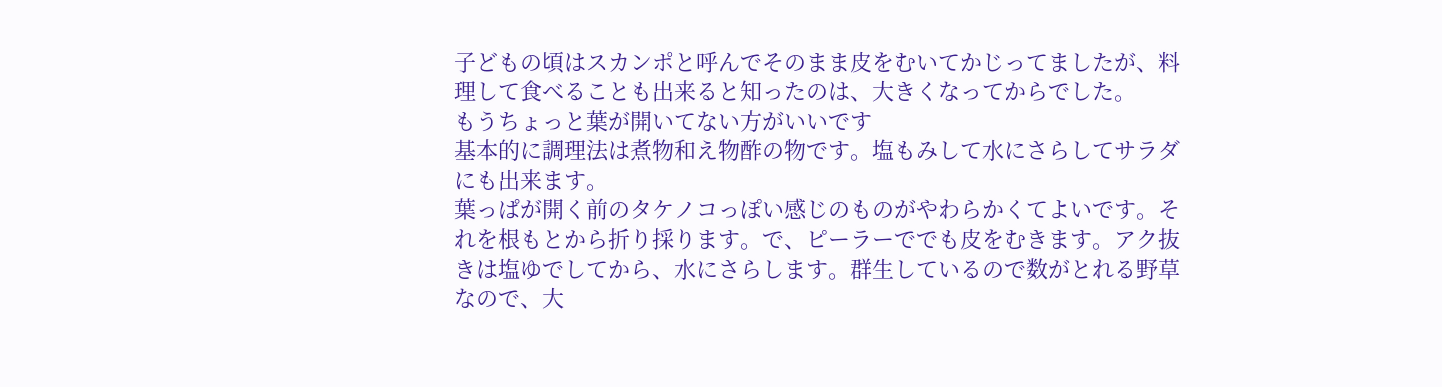子どもの頃はスカンポと呼んでそのまま皮をむいてかじってましたが、料理して食べることも出来ると知ったのは、大きくなってからでした。
もうちょっと葉が開いてない方がいいです
基本的に調理法は煮物和え物酢の物です。塩もみして水にさらしてサラダにも出来ます。
葉っぱが開く前のタケノコっぽい感じのものがやわらかくてよいです。それを根もとから折り採ります。で、ピーラーででも皮をむきます。アク抜きは塩ゆでしてから、水にさらします。群生しているので数がとれる野草なので、大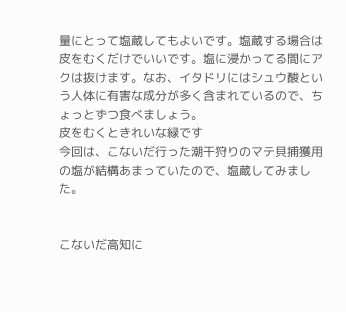量にとって塩蔵してもよいです。塩蔵する場合は皮をむくだけでいいです。塩に浸かってる間にアクは抜けます。なお、イタドリにはシュウ酸という人体に有害な成分が多く含まれているので、ちょっとずつ食べましょう。
皮をむくときれいな緑です
今回は、こないだ行った潮干狩りのマテ貝捕獲用の塩が結構あまっていたので、塩蔵してみました。


こないだ高知に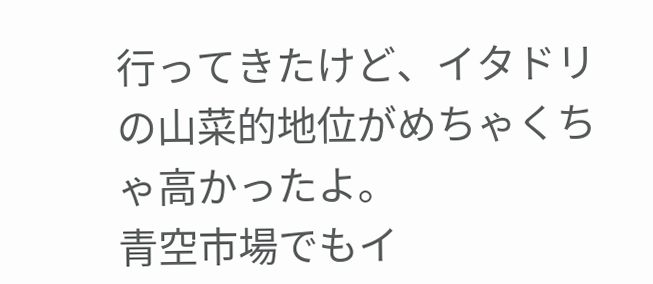行ってきたけど、イタドリの山菜的地位がめちゃくちゃ高かったよ。
青空市場でもイ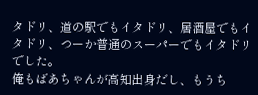タドリ、道の駅でもイタドリ、居酒屋でもイタドリ、つーか普通のスーパーでもイタドリでした。
俺もばあちゃんが高知出身だし、もうち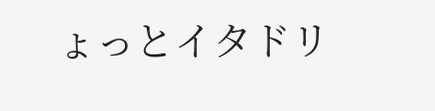ょっとイタドリ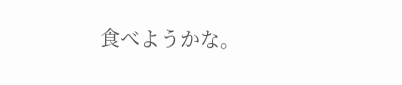食べようかな。